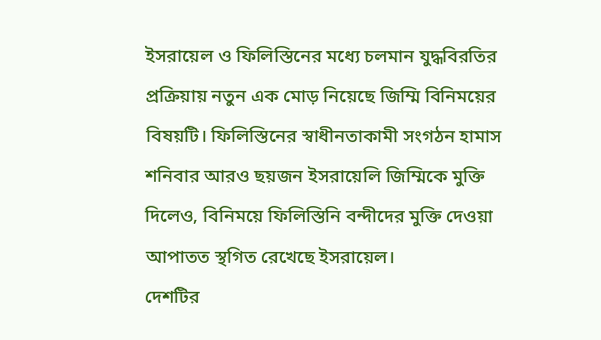ইসরায়েল ও ফিলিস্তিনের মধ্যে চলমান যুদ্ধবিরতির প্রক্রিয়ায় নতুন এক মোড় নিয়েছে জিম্মি বিনিময়ের বিষয়টি। ফিলিস্তিনের স্বাধীনতাকামী সংগঠন হামাস শনিবার আরও ছয়জন ইসরায়েলি জিম্মিকে মুক্তি দিলেও, বিনিময়ে ফিলিস্তিনি বন্দীদের মুক্তি দেওয়া আপাতত স্থগিত রেখেছে ইসরায়েল।
দেশটির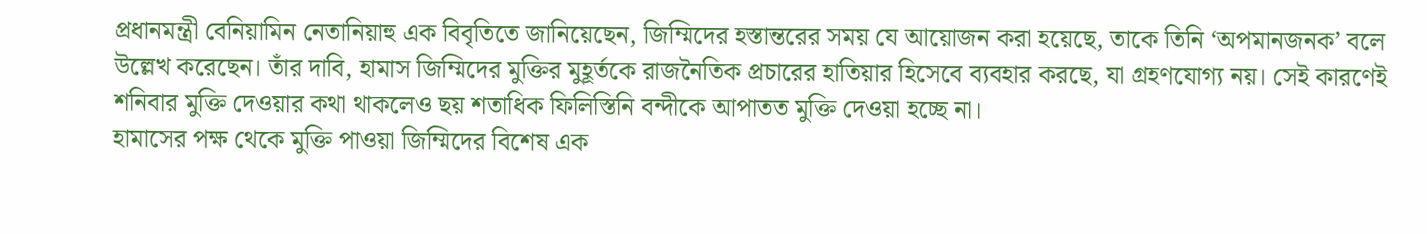প্রধানমন্ত্রী বেনিয়ামিন নেতানিয়াহু এক বিবৃতিতে জানিয়েছেন, জিম্মিদের হস্তান্তরের সময় যে আয়োজন করা হয়েছে, তাকে তিনি ‘অপমানজনক’ বলে উল্লেখ করেছেন। তাঁর দাবি, হামাস জিম্মিদের মুক্তির মুহূর্তকে রাজনৈতিক প্রচারের হাতিয়ার হিসেবে ব্যবহার করছে, যা গ্রহণযোগ্য নয়। সেই কারণেই শনিবার মুক্তি দেওয়ার কথা থাকলেও ছয় শতাধিক ফিলিস্তিনি বন্দীকে আপাতত মুক্তি দেওয়া হচ্ছে না।
হামাসের পক্ষ থেকে মুক্তি পাওয়া জিম্মিদের বিশেষ এক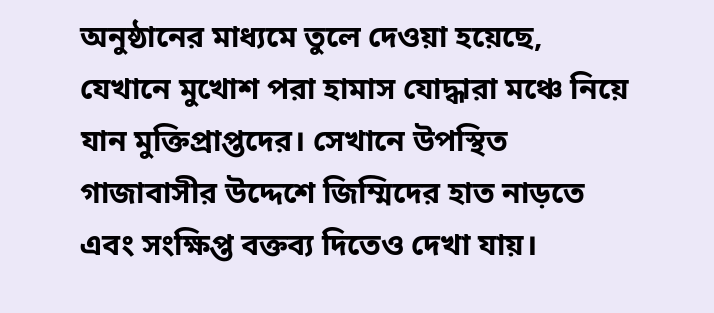অনুষ্ঠানের মাধ্যমে তুলে দেওয়া হয়েছে, যেখানে মুখোশ পরা হামাস যোদ্ধারা মঞ্চে নিয়ে যান মুক্তিপ্রাপ্তদের। সেখানে উপস্থিত গাজাবাসীর উদ্দেশে জিম্মিদের হাত নাড়তে এবং সংক্ষিপ্ত বক্তব্য দিতেও দেখা যায়।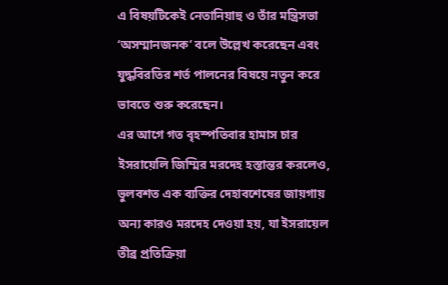এ বিষয়টিকেই নেতানিয়াহু ও তাঁর মন্ত্রিসভা ‘অসম্মানজনক’ বলে উল্লেখ করেছেন এবং যুদ্ধবিরতির শর্ত পালনের বিষয়ে নতুন করে ভাবতে শুরু করেছেন।
এর আগে গত বৃহস্পতিবার হামাস চার ইসরায়েলি জিম্মির মরদেহ হস্তান্তর করলেও, ভুলবশত এক ব্যক্তির দেহাবশেষের জায়গায় অন্য কারও মরদেহ দেওয়া হয়, যা ইসরায়েল তীব্র প্রতিক্রিয়া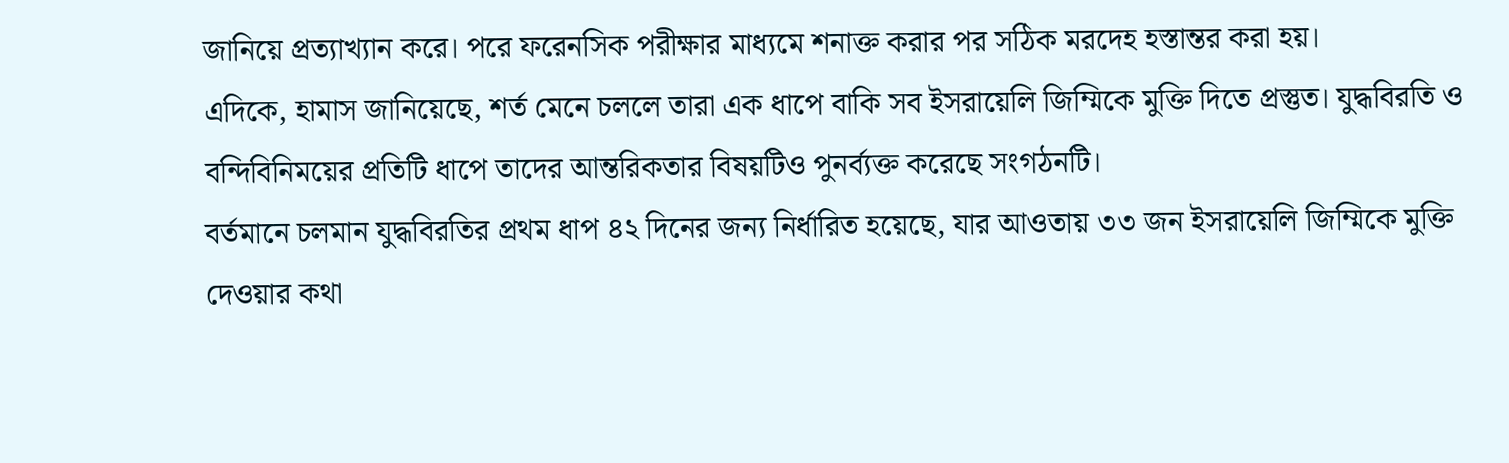জানিয়ে প্রত্যাখ্যান করে। পরে ফরেনসিক পরীক্ষার মাধ্যমে শনাক্ত করার পর সঠিক মরদেহ হস্তান্তর করা হয়।
এদিকে, হামাস জানিয়েছে, শর্ত মেনে চললে তারা এক ধাপে বাকি সব ইসরায়েলি জিম্মিকে মুক্তি দিতে প্রস্তুত। যুদ্ধবিরতি ও বন্দিবিনিময়ের প্রতিটি ধাপে তাদের আন্তরিকতার বিষয়টিও পুনর্ব্যক্ত করেছে সংগঠনটি।
বর্তমানে চলমান যুদ্ধবিরতির প্রথম ধাপ ৪২ দিনের জন্য নির্ধারিত হয়েছে, যার আওতায় ৩৩ জন ইসরায়েলি জিম্মিকে মুক্তি দেওয়ার কথা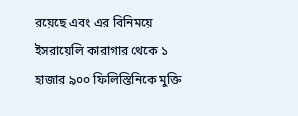রয়েছে এবং এর বিনিময়ে ইসরায়েলি কারাগার থেকে ১ হাজার ৯০০ ফিলিস্তিনিকে মুক্তি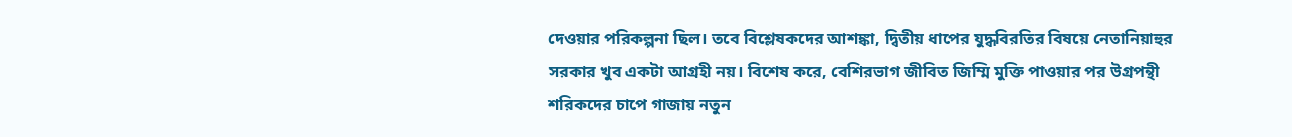দেওয়ার পরিকল্পনা ছিল। তবে বিশ্লেষকদের আশঙ্কা, দ্বিতীয় ধাপের যুদ্ধবিরতির বিষয়ে নেতানিয়াহুর সরকার খুব একটা আগ্রহী নয়। বিশেষ করে, বেশিরভাগ জীবিত জিম্মি মুক্তি পাওয়ার পর উগ্রপন্থী শরিকদের চাপে গাজায় নতুন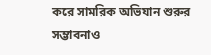করে সামরিক অভিযান শুরুর সম্ভাবনাও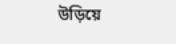উড়িয়ে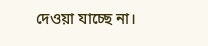দেওয়া যাচ্ছে না।